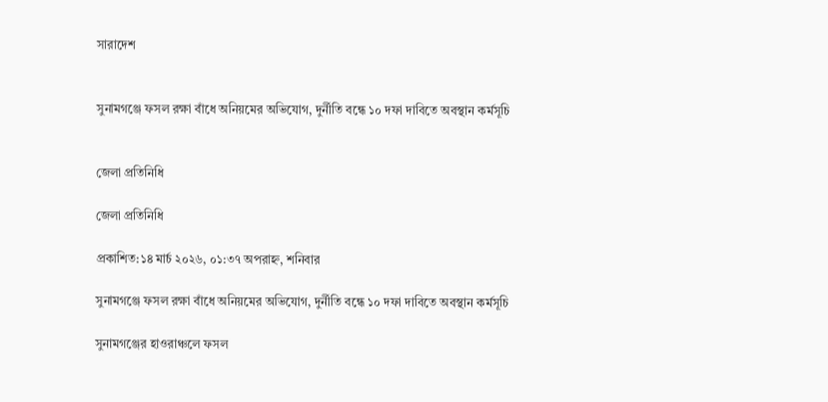সারাদেশ


সুনামগঞ্জে ফসল রক্ষা বাঁধে অনিয়মের অভিযোগ, দুর্নীতি বন্ধে ১০ দফা দাবিতে অবস্থান কর্মসূচি


জেলা প্রতিনিধি

জেলা প্রতিনিধি

প্রকাশিত:১৪ মার্চ ২০২৬, ০১:৩৭ অপরাহ্ন, শনিবার

সুনামগঞ্জে ফসল রক্ষা বাঁধে অনিয়মের অভিযোগ, দুর্নীতি বন্ধে ১০ দফা দাবিতে অবস্থান কর্মসূচি

সুনামগঞ্জের হাওরাঞ্চলে ফসল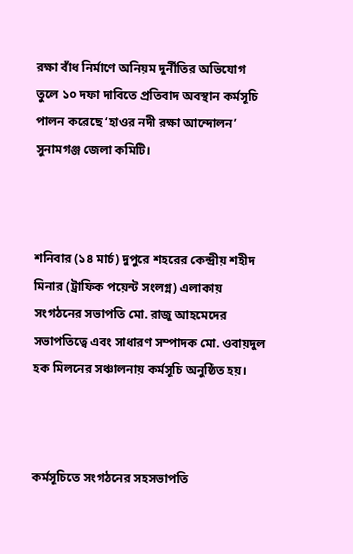রক্ষা বাঁধ নির্মাণে অনিয়ম দুর্নীতির অভিযোগ তুলে ১০ দফা দাবিতে প্রতিবাদ অবস্থান কর্মসূচি পালন করেছে ‘হাওর নদী রক্ষা আন্দোলন’ সুনামগঞ্জ জেলা কমিটি।



শনিবার (১৪ মার্চ) দুপুরে শহরের কেন্দ্রীয় শহীদ মিনার (ট্রাফিক পয়েন্ট সংলগ্ন) এলাকায় সংগঠনের সভাপতি মো. রাজু আহমেদের সভাপতিত্বে এবং সাধারণ সম্পাদক মো. ওবায়দুল হক মিলনের সঞ্চালনায় কর্মসূচি অনুষ্ঠিত হয়।



কর্মসূচিতে সংগঠনের সহসভাপতি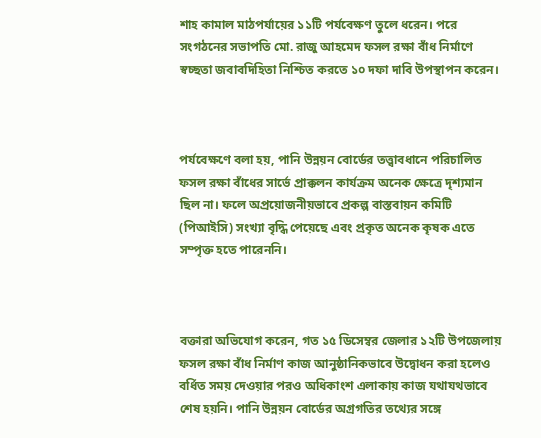শাহ কামাল মাঠপর্যায়ের ১১টি পর্যবেক্ষণ তুলে ধরেন। পরে সংগঠনের সভাপতি মো. রাজু আহমেদ ফসল রক্ষা বাঁধ নির্মাণে স্বচ্ছতা জবাবদিহিতা নিশ্চিত করতে ১০ দফা দাবি উপস্থাপন করেন।



পর্যবেক্ষণে বলা হয়, পানি উন্নয়ন বোর্ডের তত্ত্বাবধানে পরিচালিত ফসল রক্ষা বাঁধের সার্ভে প্রাক্কলন কার্যক্রম অনেক ক্ষেত্রে দৃশ্যমান ছিল না। ফলে অপ্রয়োজনীয়ভাবে প্রকল্প বাস্তবায়ন কমিটি (পিআইসি) সংখ্যা বৃদ্ধি পেয়েছে এবং প্রকৃত অনেক কৃষক এতে সম্পৃক্ত হতে পারেননি।



বক্তারা অভিযোগ করেন, গত ১৫ ডিসেম্বর জেলার ১২টি উপজেলায় ফসল রক্ষা বাঁধ নির্মাণ কাজ আনুষ্ঠানিকভাবে উদ্বোধন করা হলেও বর্ধিত সময় দেওয়ার পরও অধিকাংশ এলাকায় কাজ যথাযথভাবে শেষ হয়নি। পানি উন্নয়ন বোর্ডের অগ্রগতির তথ্যের সঙ্গে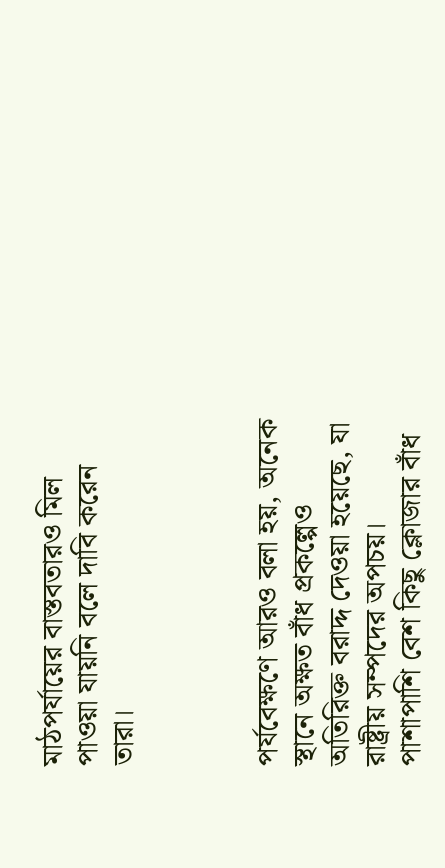মাঠপর্যায়ের বাস্তবতারও মিল পাওয়া যায়নি বলে দাবি করেন তারা।



পর্যবেক্ষণে আরও বলা হয়, অনেক স্থানে অক্ষত বাঁধ প্রকল্পেও অতিরিক্ত বরাদ্দ দেওয়া হয়েছে, যা রাষ্ট্রীয় সম্পদের অপচয়। পাশাপাশি বেশ কিছু ক্লোজার বাঁধ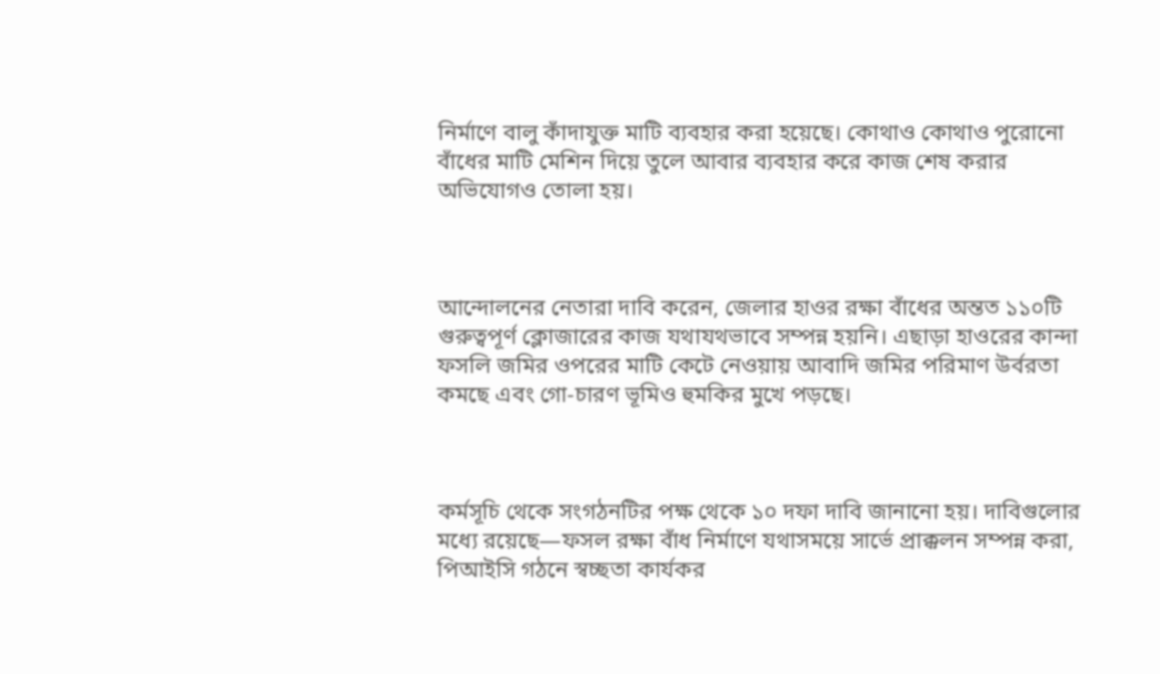নির্মাণে বালু কাঁদাযুক্ত মাটি ব্যবহার করা হয়েছে। কোথাও কোথাও পুরোনো বাঁধের মাটি মেশিন দিয়ে তুলে আবার ব্যবহার করে কাজ শেষ করার অভিযোগও তোলা হয়।



আন্দোলনের নেতারা দাবি করেন, জেলার হাওর রক্ষা বাঁধের অন্তত ১১০টি গুরুত্বপূর্ণ ক্লোজারের কাজ যথাযথভাবে সম্পন্ন হয়নি। এছাড়া হাওরের কান্দা ফসলি জমির ওপরের মাটি কেটে নেওয়ায় আবাদি জমির পরিমাণ উর্বরতা কমছে এবং গো-চারণ ভূমিও হুমকির মুখে পড়ছে।



কর্মসূচি থেকে সংগঠনটির পক্ষ থেকে ১০ দফা দাবি জানানো হয়। দাবিগুলোর মধ্যে রয়েছে—ফসল রক্ষা বাঁধ নির্মাণে যথাসময়ে সার্ভে প্রাক্কলন সম্পন্ন করা, পিআইসি গঠনে স্বচ্ছতা কার্যকর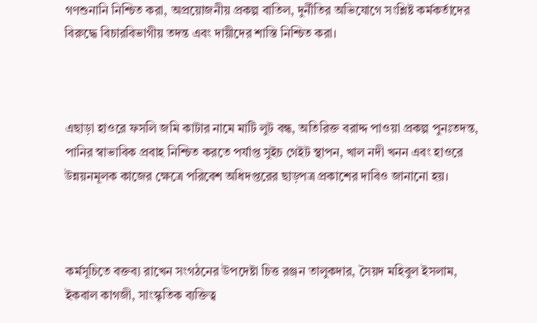গণশুনানি নিশ্চিত করা, অপ্রয়োজনীয় প্রকল্প বাতিল, দুর্নীতির অভিযোগে সংশ্লিষ্ট কর্মকর্তাদের বিরুদ্ধে বিচারবিভাগীয় তদন্ত এবং দায়ীদের শাস্তি নিশ্চিত করা।



এছাড়া হাওরে ফসলি জমি কাটার নামে মাটি লুট বন্ধ, অতিরিক্ত বরাদ্দ পাওয়া প্রকল্প পুনঃতদন্ত, পানির স্বাভাবিক প্রবাহ নিশ্চিত করতে পর্যাপ্ত সুইচ গেইট স্থাপন, খাল নদী খনন এবং হাওরে উন্নয়নমূলক কাজের ক্ষেত্রে পরিবেশ অধিদপ্তরের ছাড়পত্র প্রকাশের দাবিও জানানো হয়।



কর্মসূচিতে বক্তব্য রাখেন সংগঠনের উপদেষ্টা চিত্ত রঞ্জন তালুকদার, সৈয়দ মহিবুল ইসলাম, ইকবাল কাগজী, সাংস্কৃতিক ব্যক্তিত্ব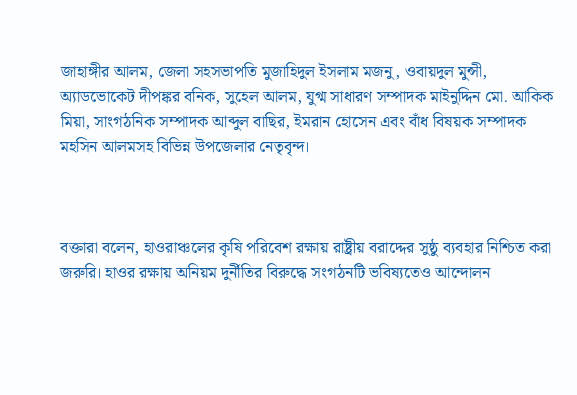জাহাঙ্গীর আলম, জেলা সহসভাপতি মুজাহিদুল ইসলাম মজনু, ওবায়দুল মুন্সী, অ্যাডভোকেট দীপঙ্কর বনিক, সুহেল আলম, যুগ্ম সাধারণ সম্পাদক মাইনুদ্দিন মো. আকিক মিয়া, সাংগঠনিক সম্পাদক আব্দুল বাছির, ইমরান হোসেন এবং বাঁধ বিষয়ক সম্পাদক মহসিন আলমসহ বিভিন্ন উপজেলার নেতৃবৃন্দ।



বক্তারা বলেন, হাওরাঞ্চলের কৃষি পরিবেশ রক্ষায় রাষ্ট্রীয় বরাদ্দের সুষ্ঠু ব্যবহার নিশ্চিত করা জরুরি। হাওর রক্ষায় অনিয়ম দুর্নীতির বিরুদ্ধে সংগঠনটি ভবিষ্যতেও আন্দোলন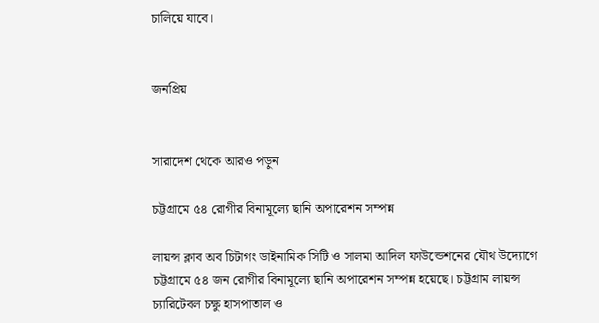চালিয়ে যাবে।


জনপ্রিয়


সারাদেশ থেকে আরও পড়ুন

চট্টগ্রামে ৫৪ রোগীর বিনামূল্যে ছানি অপারেশন সম্পন্ন

লায়ন্স ক্লাব অব চিটাগং ডাইনামিক সিটি ও সালমা আদিল ফাউন্ডেশনের যৌথ উদ্যোগে চট্টগ্রামে ৫৪ জন রোগীর বিনামূল্যে ছানি অপারেশন সম্পন্ন হয়েছে। চট্টগ্রাম লায়ন্স চ্যারিটেবল চক্ষু হাসপাতাল ও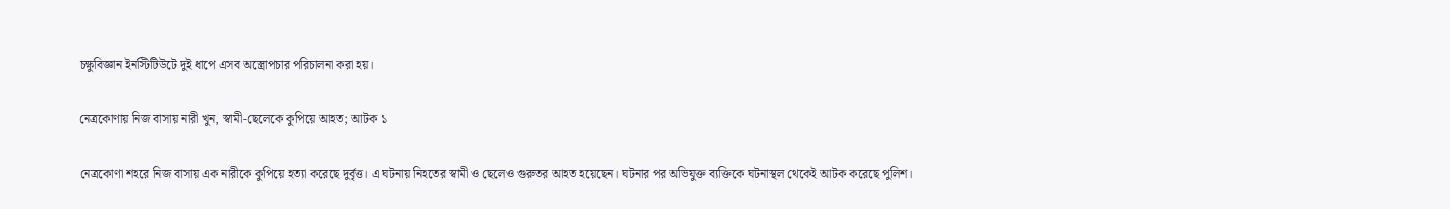চক্ষুবিজ্ঞান ইনস্টিটিউটে দুই ধাপে এসব অস্ত্রোপচার পরিচালনা করা হয়।

নেত্রকোণায় নিজ বাসায় নারী খুন, স্বামী-ছেলেকে কুপিয়ে আহত; আটক ১

নেত্রকোণা শহরে নিজ বাসায় এক নারীকে কুপিয়ে হত্যা করেছে দুর্বৃত্ত। এ ঘটনায় নিহতের স্বামী ও ছেলেও গুরুতর আহত হয়েছেন। ঘটনার পর অভিযুক্ত ব্যক্তিকে ঘটনাস্থল থেকেই আটক করেছে পুলিশ।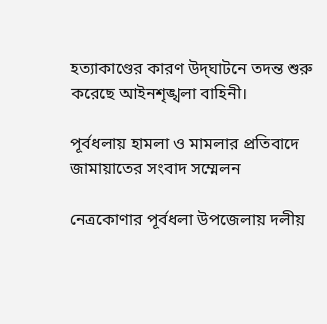হত্যাকাণ্ডের কারণ উদ্‌ঘাটনে তদন্ত শুরু করেছে আইনশৃঙ্খলা বাহিনী।

পূর্বধলায় হামলা ও মামলার প্রতিবাদে জামায়াতের সংবাদ সম্মেলন

নেত্রকোণার পূর্বধলা উপজেলায় দলীয়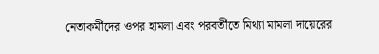নেতাকর্মীদের ওপর হামলা এবং পরবর্তীতে মিথ্যা মামলা দায়েরের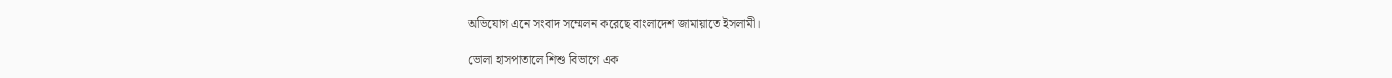অভিযোগ এনে সংবাদ সম্মেলন করেছে বাংলাদেশ জামায়াতে ইসলামী।

ভোলা হাসপাতালে শিশু বিভাগে এক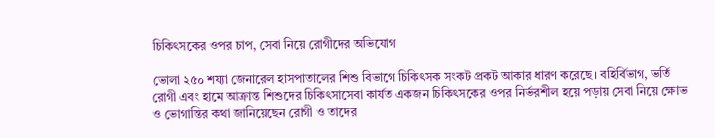চিকিৎসকের ওপর চাপ, সেবা নিয়ে রোগীদের অভিযোগ

ভোলা ২৫০ শয্যা জেনারেল হাসপাতালের শিশু বিভাগে চিকিৎসক সংকট প্রকট আকার ধারণ করেছে। বহির্বিভাগ, ভর্তি রোগী এবং হামে আক্রান্ত শিশুদের চিকিৎসাসেবা কার্যত একজন চিকিৎসকের ওপর নির্ভরশীল হয়ে পড়ায় সেবা নিয়ে ক্ষোভ ও ভোগান্তির কথা জানিয়েছেন রোগী ও তাদের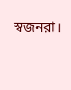স্বজনরা।